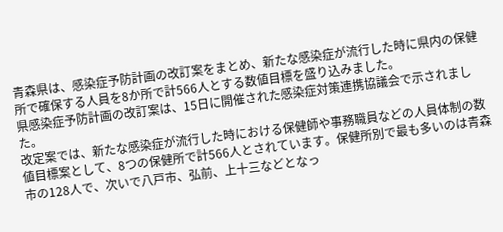青森県は、感染症予防計画の改訂案をまとめ、新たな感染症が流行した時に県内の保健所で確保する人員を8か所で計566人とする数値目標を盛り込みました。
県感染症予防計画の改訂案は、15日に開催された感染症対策連携協議会で示されました。
改定案では、新たな感染症が流行した時における保健師や事務職員などの人員体制の数値目標案として、8つの保健所で計566人とされています。保健所別で最も多いのは青森市の128人で、次いで八戸市、弘前、上十三などとなっ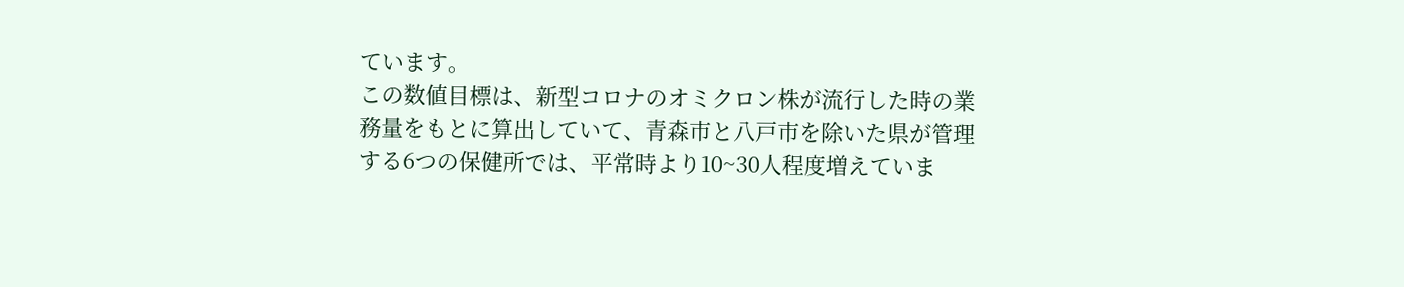ています。
この数値目標は、新型コロナのオミクロン株が流行した時の業務量をもとに算出していて、青森市と八戸市を除いた県が管理する6つの保健所では、平常時より10~30人程度増えていま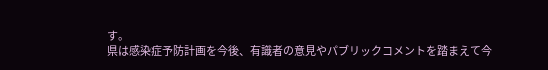す。
県は感染症予防計画を今後、有識者の意見やパブリックコメントを踏まえて今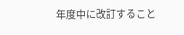年度中に改訂すること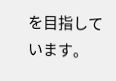を目指しています。